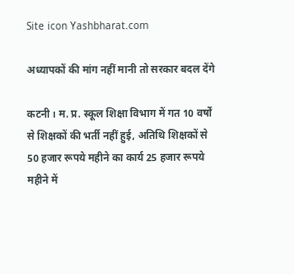Site icon Yashbharat.com

अध्यापकों की मांग नहीं मानी तो सरकार बदल देंगे

कटनी। म. प्र. स्कूल शिक्षा विभाग में गत 10 वर्षों से शिक्षकों की भर्ती नहीं हुई, अतिथि शिक्षकों से 50 हजार रूपये महीने का कार्य 25 हजार रूपये महीने में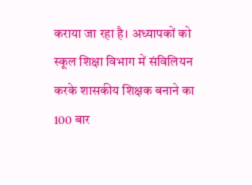कराया जा रहा है। अध्यापकों को स्कूल शिक्षा विभाग में संविलियन करके शासकीय शिक्षक बनाने का 100 बार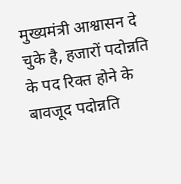मुख्यमंत्री आश्वासन दे चुके है, हजारों पदोन्नति के पद रिक्त होने के बावजूद पदोन्नति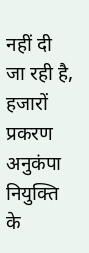नहीं दी जा रही है, हजारों प्रकरण अनुकंपा नियुक्ति के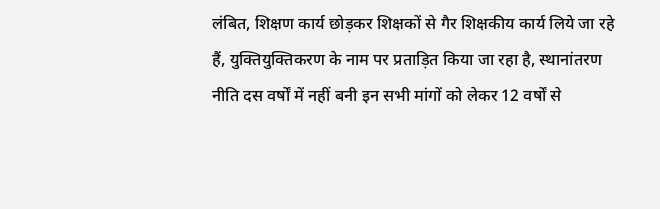लंबित, शिक्षण कार्य छोड़कर शिक्षकों से गैर शिक्षकीय कार्य लिये जा रहे हैं, युक्तियुक्तिकरण के नाम पर प्रताड़ित किया जा रहा है, स्थानांतरण नीति दस वर्षों में नहीं बनी इन सभी मांगों को लेकर 12 वर्षों से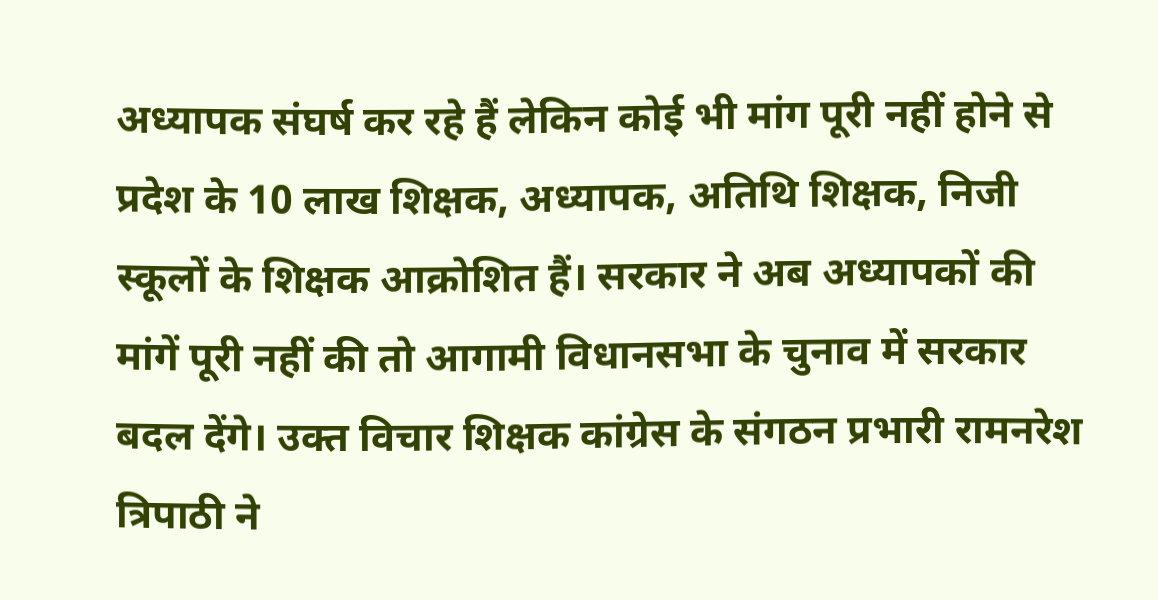अध्यापक संघर्ष कर रहे हैं लेकिन कोई भी मांग पूरी नहीं होने से प्रदेश के 10 लाख शिक्षक, अध्यापक, अतिथि शिक्षक, निजी स्कूलों के शिक्षक आक्रोशित हैं। सरकार ने अब अध्यापकों की मांगें पूरी नहीं की तो आगामी विधानसभा के चुनाव में सरकार बदल देंगे। उक्त विचार शिक्षक कांग्रेस के संगठन प्रभारी रामनरेश त्रिपाठी ने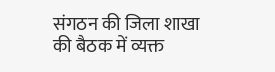संगठन की जिला शाखा की बैठक में व्यक्त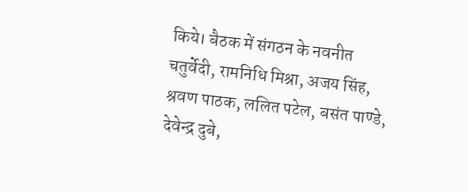किये। बैठक में संगठन के नवनीत चतुर्वेदी, रामनिधि मिश्रा, अजय सिंह, श्रवण पाठक, ललित पटेल, बसंत पाण्डे, देवेन्द्र दुबे,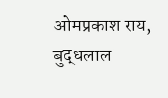ओमप्रकाश राय, बुद्धलाल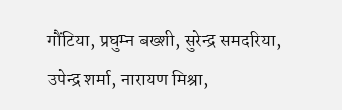गौंटिया, प्रघुम्न बख्शी, सुरेन्द्र समदरिया, उपेन्द्र शर्मा, नारायण मिश्रा,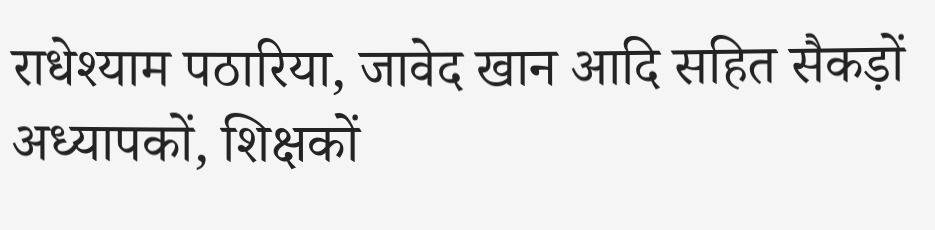राधेश्याम पठारिया, जावेद खान आदि सहित सैकड़ों अध्यापकों, शिक्षकों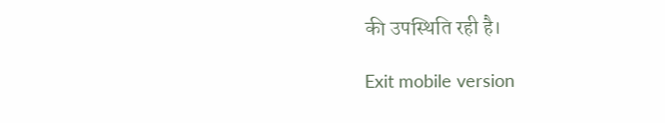की उपस्थिति रही है।

Exit mobile version